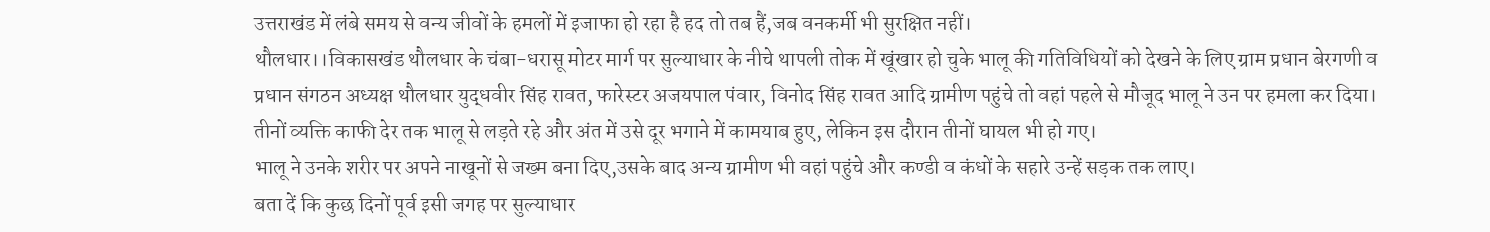उत्तराखंड में लंबे समय से वन्य जीवों के हमलों में इजाफा हो रहा है हद तो तब हैं,जब वनकर्मी भी सुरक्षित नहीं।
थौलधार।।विकासखंड थौलधार के चंबा-धरासू मोटर मार्ग पर सुल्याधार के नीचे थापली तोक में खूंखार हो चुके भालू की गतिविधियों को देखने के लिए ग्राम प्रधान बेरगणी व प्रधान संगठन अध्यक्ष थौलधार युद्धवीर सिंह रावत, फारेस्टर अजयपाल पंवार, विनोद सिंह रावत आदि ग्रामीण पहुंचे तो वहां पहले से मौजूद भालू ने उन पर हमला कर दिया।
तीनों व्यक्ति काफी देर तक भालू से लड़ते रहे और अंत में उसे दूर भगाने में कामयाब हुए, लेकिन इस दौरान तीनों घायल भी हो गए।
भालू ने उनके शरीर पर अपने नाखूनों से जख्म बना दिए,उसके बाद अन्य ग्रामीण भी वहां पहुंचे और कण्डी व कंधों के सहारे उन्हें सड़क तक लाए।
बता दें कि कुछ दिनों पूर्व इसी जगह पर सुल्याधार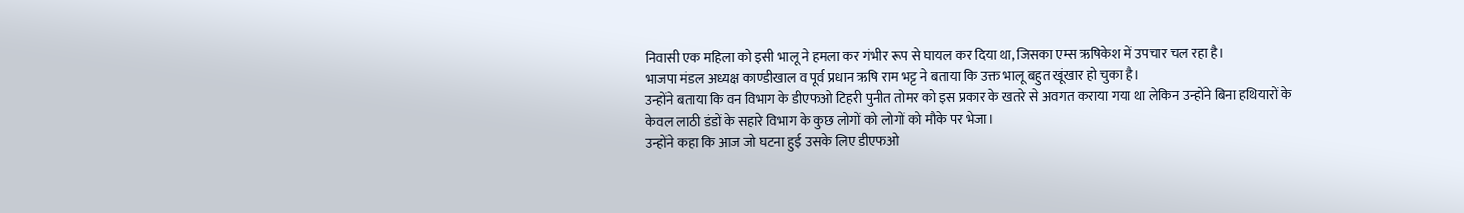निवासी एक महिला को इसी भालू ने हमला कर गंभीर रूप से घायल कर दिया था, जिसका एम्स ऋषिकेश में उपचार चल रहा है।
भाजपा मंडल अध्यक्ष काण्डीखाल व पूर्व प्रधान ऋषि राम भट्ट ने बताया कि उक्त भालू बहुत खूंखार हो चुका है।
उन्होंने बताया कि वन विभाग के डीएफओ टिहरी पुनीत तोमर को इस प्रकार के खतरे से अवगत कराया गया था लेकिन उन्होंने बिना हथियारों के केवल लाठी डंडों के सहारे विभाग के कुछ लोगों को लोगों को मौके पर भेजा।
उन्होंने कहा कि आज जो घटना हुई उसके लिए डीएफओ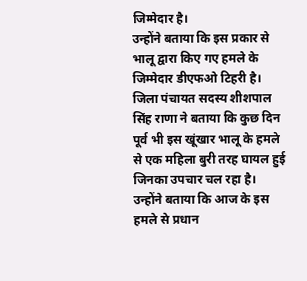जिम्मेदार है।
उन्होंने बताया कि इस प्रकार से भालू द्वारा किए गए हमले के जिम्मेदार डीएफओ टिहरी है।
जिला पंचायत सदस्य शीशपाल सिंह राणा ने बताया कि कुछ दिन पूर्व भी इस खूंखार भालू के हमले से एक महिला बुरी तरह घायल हुई जिनका उपचार चल रहा है।
उन्होंने बताया कि आज के इस हमले से प्रधान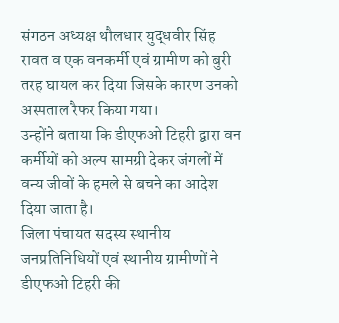संगठन अध्यक्ष थौलधार युद्धवीर सिंह रावत व एक वनकर्मी एवं ग्रामीण को बुरी तरह घायल कर दिया जिसके कारण उनको अस्पताल रैफर किया गया।
उन्होंने बताया कि डीएफओ टिहरी द्वारा वन कर्मीयों को अल्प सामग्री देकर जंगलों में वन्य जीवों के हमले से बचने का आदेश दिया जाता है।
जिला पंचायत सदस्य स्थानीय जनप्रतिनिधियों एवं स्थानीय ग्रामीणों ने डीएफओ टिहरी की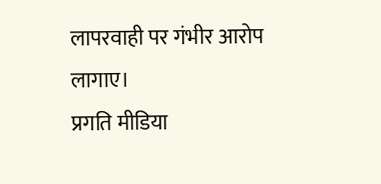लापरवाही पर गंभीर आरोप लागाए।
प्रगति मीडिया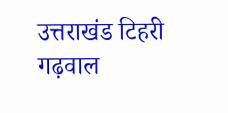उत्तराखंड टिहरी गढ़वाल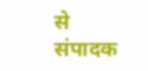से संपादक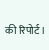की रिपोर्ट।